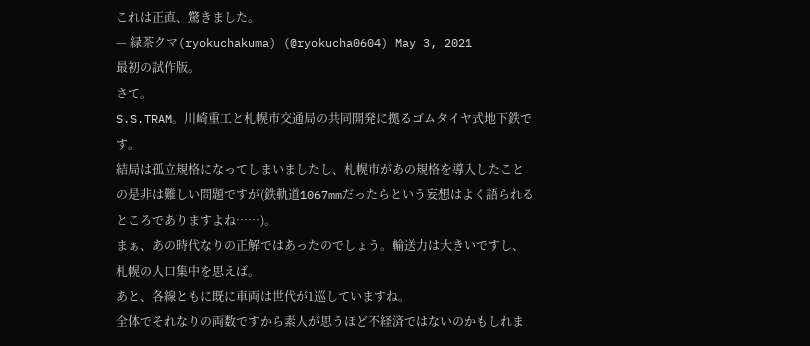これは正直、驚きました。
— 緑茶クマ(ryokuchakuma) (@ryokucha0604) May 3, 2021
最初の試作版。
さて。
S.S.TRAM。川崎重工と札幌市交通局の共同開発に拠るゴムタイヤ式地下鉄です。
結局は孤立規格になってしまいましたし、札幌市があの規格を導入したことの是非は難しい問題ですが(鉄軌道1067mmだったらという妄想はよく語られるところでありますよね……)。
まぁ、あの時代なりの正解ではあったのでしょう。輸送力は大きいですし、札幌の人口集中を思えば。
あと、各線ともに既に車両は世代が1巡していますね。
全体でそれなりの両数ですから素人が思うほど不経済ではないのかもしれま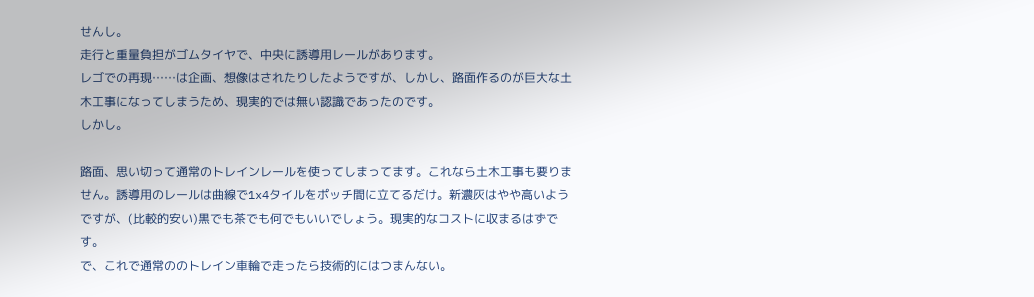せんし。
走行と重量負担がゴムタイヤで、中央に誘導用レールがあります。
レゴでの再現……は企画、想像はされたりしたようですが、しかし、路面作るのが巨大な土木工事になってしまうため、現実的では無い認識であったのです。
しかし。

路面、思い切って通常のトレインレールを使ってしまってます。これなら土木工事も要りません。誘導用のレールは曲線で1x4タイルをポッチ間に立てるだけ。新濃灰はやや高いようですが、(比較的安い)黒でも茶でも何でもいいでしょう。現実的なコストに収まるはずです。
で、これで通常ののトレイン車輪で走ったら技術的にはつまんない。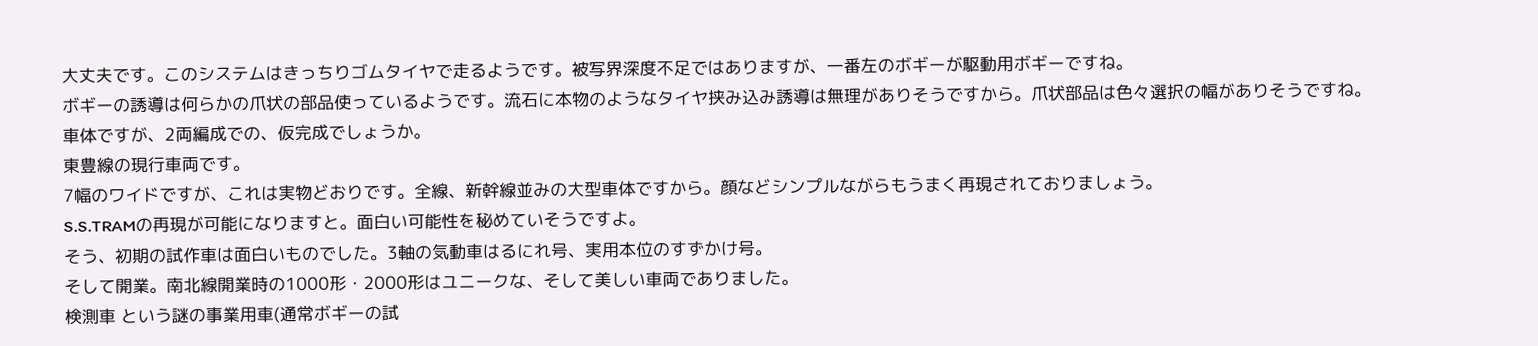大丈夫です。このシステムはきっちりゴムタイヤで走るようです。被写界深度不足ではありますが、一番左のボギーが駆動用ボギーですね。
ボギーの誘導は何らかの爪状の部品使っているようです。流石に本物のようなタイヤ挟み込み誘導は無理がありそうですから。爪状部品は色々選択の幅がありそうですね。
車体ですが、2両編成での、仮完成でしょうか。
東豊線の現行車両です。
7幅のワイドですが、これは実物どおりです。全線、新幹線並みの大型車体ですから。顔などシンプルながらもうまく再現されておりましょう。
S.S.TRAMの再現が可能になりますと。面白い可能性を秘めていそうですよ。
そう、初期の試作車は面白いものでした。3軸の気動車はるにれ号、実用本位のすずかけ号。
そして開業。南北線開業時の1000形・2000形はユニークな、そして美しい車両でありました。
検測車 という謎の事業用車(通常ボギーの試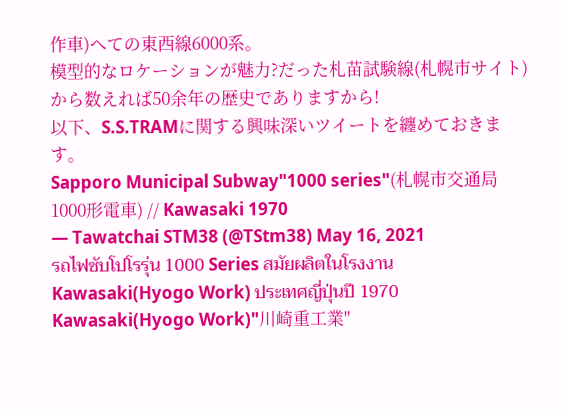作車)へての東西線6000系。
模型的なロケーションが魅力?だった札苗試験線(札幌市サイト)から数えれば50余年の歴史でありますから!
以下、S.S.TRAMに関する興味深いツイートを纏めておきます。
Sapporo Municipal Subway"1000 series"(札幌市交通局1000形電車) // Kawasaki 1970
— Tawatchai STM38 (@TStm38) May 16, 2021
รถไฟซับโปโรรุ่น 1000 Series สมัยผลิตในโรงงาน Kawasaki(Hyogo Work) ประเทศญี่ปุ่นปี 1970
Kawasaki(Hyogo Work)"川崎重工業"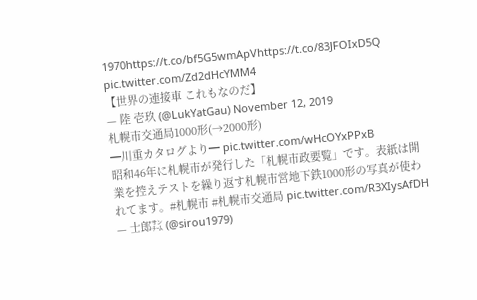1970https://t.co/bf5G5wmApVhttps://t.co/83JFOIxD5Q pic.twitter.com/Zd2dHcYMM4
【世界の連接車 これもなのだ】
— 陸 壱玖 (@LukYatGau) November 12, 2019
札幌市交通局1000形(→2000形)
━川重カタログより━ pic.twitter.com/wHcOYxPPxB
昭和46年に札幌市が発行した「札幌市政要覧」です。表紙は開業を控えテストを繰り返す札幌市営地下鉄1000形の写真が使われてます。#札幌市 #札幌市交通局 pic.twitter.com/R3XIysAfDH
— 士郎㌠ (@sirou1979)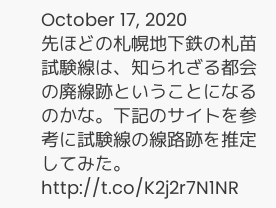October 17, 2020
先ほどの札幌地下鉄の札苗試験線は、知られざる都会の廃線跡ということになるのかな。下記のサイトを参考に試験線の線路跡を推定してみた。http://t.co/K2j2r7N1NR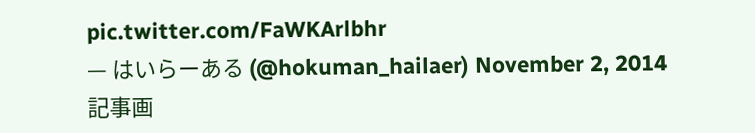pic.twitter.com/FaWKArlbhr
— はいらーある (@hokuman_hailaer) November 2, 2014
記事画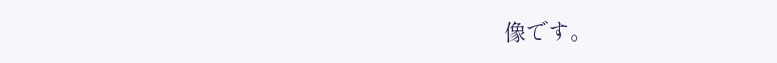像です。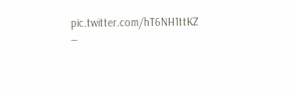pic.twitter.com/hT6NH1ttKZ
—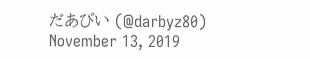だあびい (@darbyz80) November 13, 2019